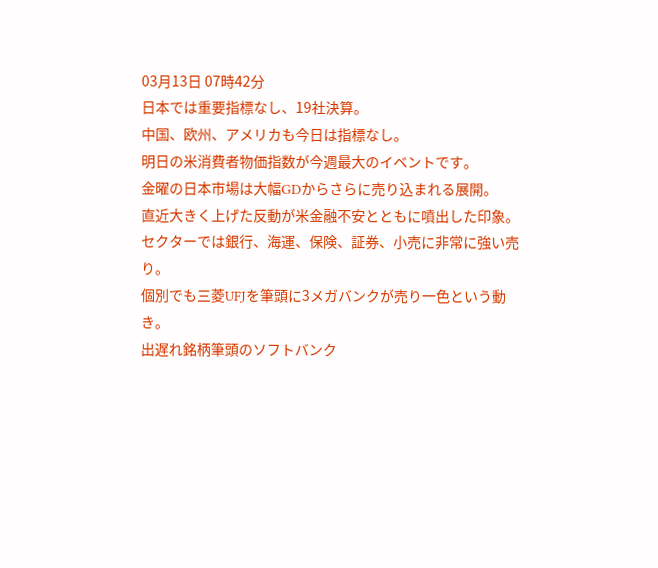03月13日 07時42分
日本では重要指標なし、19社決算。
中国、欧州、アメリカも今日は指標なし。
明日の米消費者物価指数が今週最大のイベントです。
金曜の日本市場は大幅GDからさらに売り込まれる展開。
直近大きく上げた反動が米金融不安とともに噴出した印象。
セクターでは銀行、海運、保険、証券、小売に非常に強い売り。
個別でも三菱UFJを筆頭に3メガバンクが売り一色という動き。
出遅れ銘柄筆頭のソフトバンク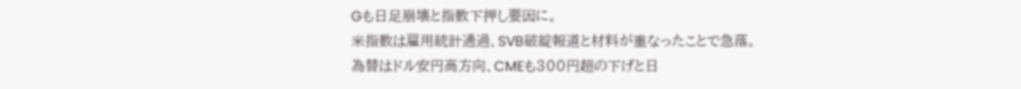Gも日足崩壊と指数下押し要因に。
米指数は雇用統計通過、SVB破綻報道と材料が重なったことで急落。
為替はドル安円高方向、CMEも300円超の下げと日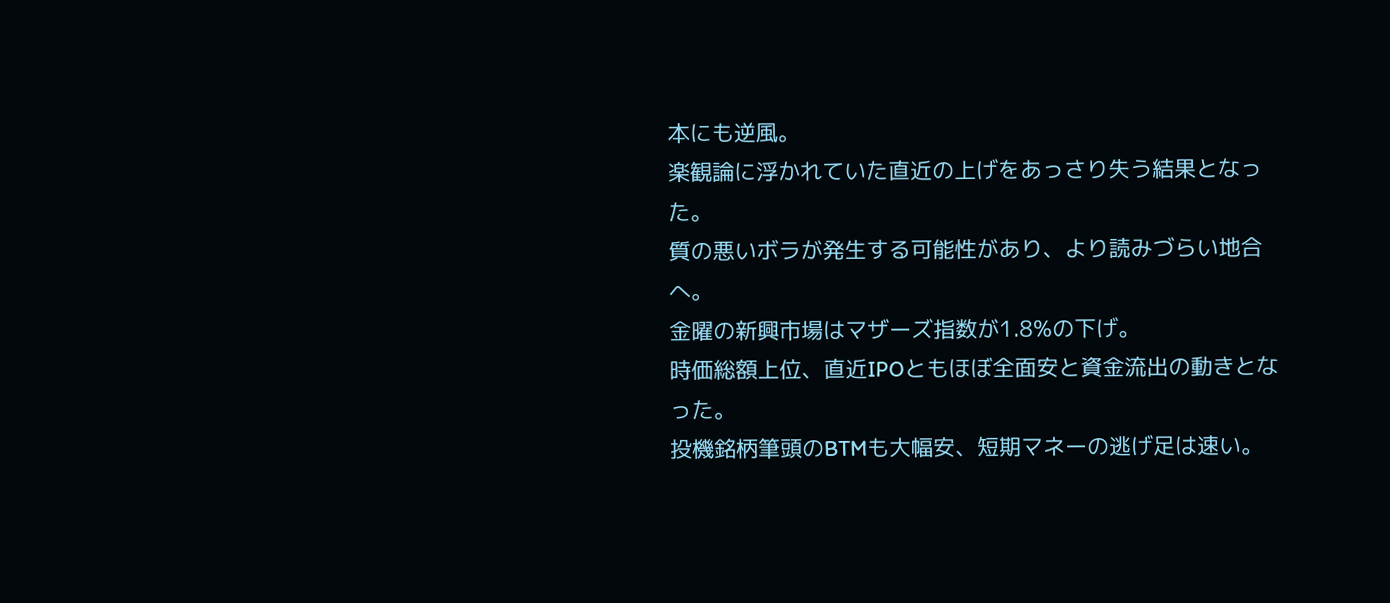本にも逆風。
楽観論に浮かれていた直近の上げをあっさり失う結果となった。
質の悪いボラが発生する可能性があり、より読みづらい地合へ。
金曜の新興市場はマザーズ指数が1.8%の下げ。
時価総額上位、直近IPOともほぼ全面安と資金流出の動きとなった。
投機銘柄筆頭のBTMも大幅安、短期マネーの逃げ足は速い。